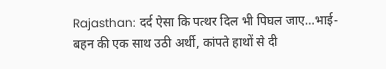Rajasthan: दर्द ऐसा कि पत्थर दिल भी पिघल जाए…भाई-बहन की एक साथ उठी अर्थी, कांपते हाथों से दी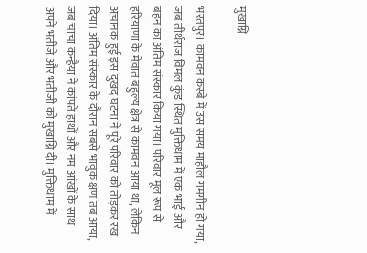मुखाग्नि

भरतपुर। कामवन कस्बे में उस समय माहौल गमगीन हो गया, जब तीर्थराज विमल कुंड स्थित मुक्तिधाम में एक भाई और बहन का अंतिम संस्कार किया गया। परिवार मूल रूप से हरियाणा के मेवात बहुल्य क्षेत्र से कामवन आया था, लेकिन अचानक हुई इस दुखद घटना ने पूरे परिवार को तोड़कर रख दिया। अंतिम संस्कार के दौरान सबसे भावुक क्षण तब आया, जब चाचा कन्हैया ने कांपते हाथों और नम आंखों के साथ अपने भतीजे और भतीजी को मुखाग्नि दी। मुक्तिधाम में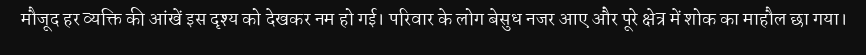मौजूद हर व्यक्ति की आंखें इस दृश्य को देखकर नम हो गई। परिवार के लोग बेसुध नजर आए और पूरे क्षेत्र में शोक का माहौल छा गया।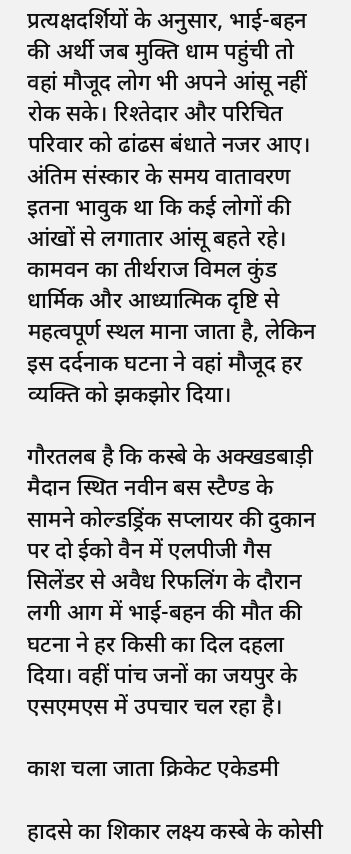प्रत्यक्षदर्शियों के अनुसार, भाई-बहन की अर्थी जब मुक्ति धाम पहुंची तो वहां मौजूद लोग भी अपने आंसू नहीं रोक सके। रिश्तेदार और परिचित परिवार को ढांढस बंधाते नजर आए। अंतिम संस्कार के समय वातावरण इतना भावुक था कि कई लोगों की आंखों से लगातार आंसू बहते रहे। कामवन का तीर्थराज विमल कुंड धार्मिक और आध्यात्मिक दृष्टि से महत्वपूर्ण स्थल माना जाता है, लेकिन इस दर्दनाक घटना ने वहां मौजूद हर व्यक्ति को झकझोर दिया।

गौरतलब है कि कस्बे के अक्खडबाड़ी मैदान स्थित नवीन बस स्टैण्ड के सामने कोल्डड्रिंक सप्लायर की दुकान पर दो ईको वैन में एलपीजी गैस सिलेंडर से अवैध रिफलिंग के दौरान लगी आग में भाई-बहन की मौत की घटना ने हर किसी का दिल दहला दिया। वहीं पांच जनों का जयपुर के एसएमएस में उपचार चल रहा है।

काश चला जाता क्रिकेट एकेडमी

हादसे का शिकार लक्ष्य कस्बे के कोसी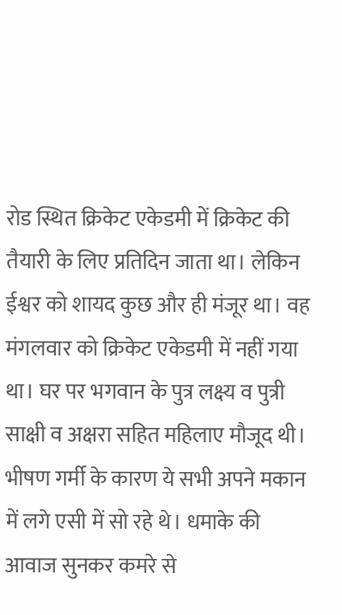रोड स्थित क्रिकेट एकेडमी में क्रिकेट की तैयारी के लिए प्रतिदिन जाता था। लेकिन ईश्वर को शायद कुछ और ही मंजूर था। वह मंगलवार को क्रिकेट एकेडमी में नहीं गया था। घर पर भगवान के पुत्र लक्ष्य व पुत्री साक्षी व अक्षरा सहित महिलाए मौजूद थी। भीषण गर्मी के कारण ये सभी अपने मकान में लगे एसी में सो रहे थे। धमाके की आवाज सुनकर कमरे से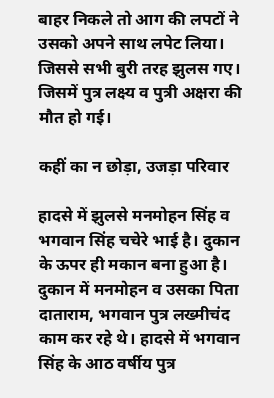बाहर निकले तो आग की लपटों ने उसको अपने साथ लपेट लिया। जिससे सभी बुरी तरह झुलस गए। जिसमें पुत्र लक्ष्य व पुत्री अक्षरा की मौत हो गई।

कहीं का न छोड़ा, उजड़ा परिवार

हादसे में झुलसे मनमोहन सिंह व भगवान सिंह चचेरे भाई है। दुकान के ऊपर ही मकान बना हुआ है। दुकान में मनमोहन व उसका पिता दाताराम, भगवान पुत्र लख्मीचंद काम कर रहे थे। हादसे में भगवान सिंह के आठ वर्षीय पुत्र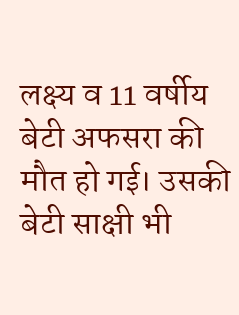लक्ष्य व 11 वर्षीय बेटी अफसरा की मौत हो गई। उसकी बेटी साक्षी भी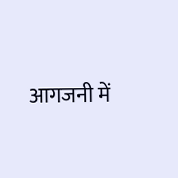आगजनी में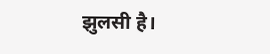झुलसी है।